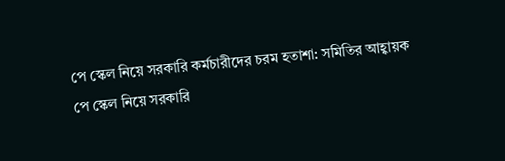পে স্কেল নিয়ে সরকারি কর্মচারীদের চরম হতাশা: সমিতির আহ্বায়ক
পে স্কেল নিয়ে সরকারি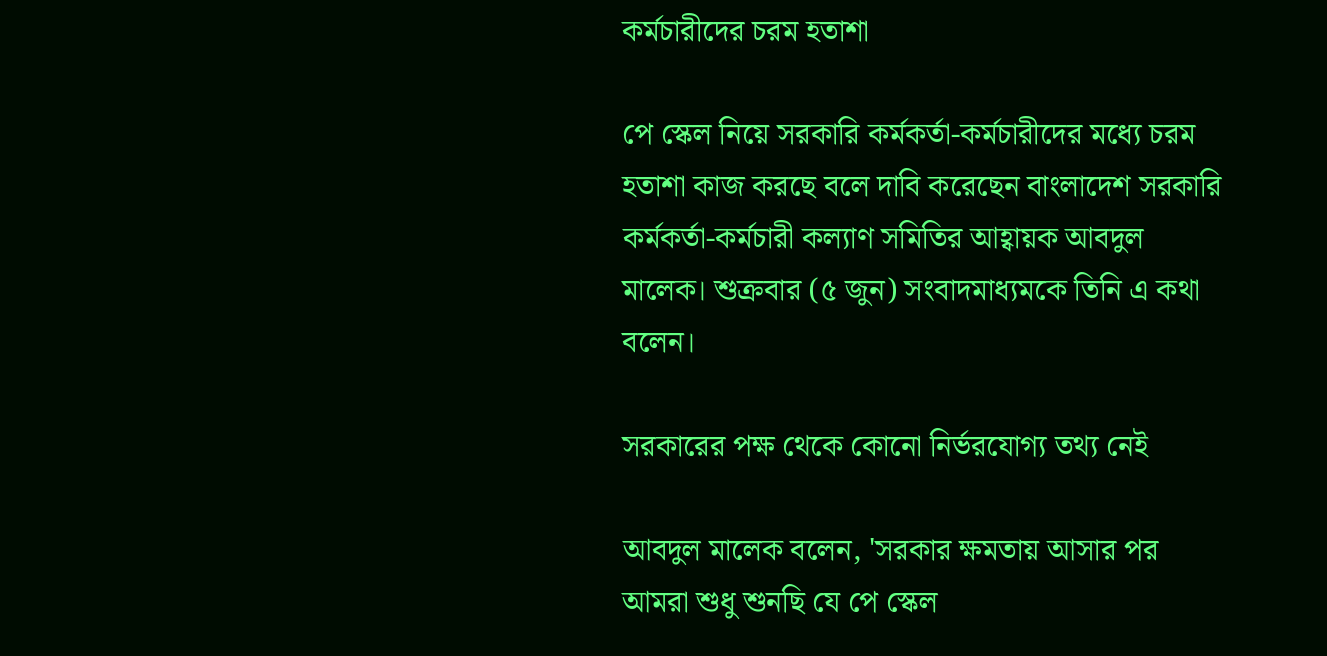কর্মচারীদের চরম হতাশা

পে স্কেল নিয়ে সরকারি কর্মকর্তা-কর্মচারীদের মধ্যে চরম হতাশা কাজ করছে বলে দাবি করেছেন বাংলাদেশ সরকারি কর্মকর্তা-কর্মচারী কল্যাণ সমিতির আহ্বায়ক আবদুল মালেক। শুক্রবার (৫ জুন) সংবাদমাধ্যমকে তিনি এ কথা বলেন।

সরকারের পক্ষ থেকে কোনো নির্ভরযোগ্য তথ্য নেই

আবদুল মালেক বলেন, 'সরকার ক্ষমতায় আসার পর আমরা শুধু শুনছি যে পে স্কেল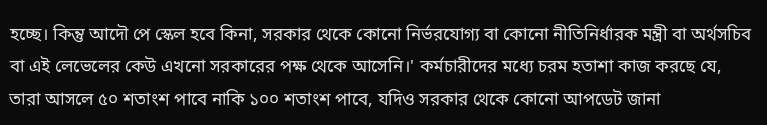হচ্ছে। কিন্তু আদৌ পে স্কেল হবে কিনা, সরকার থেকে কোনো নির্ভরযোগ্য বা কোনো নীতিনির্ধারক মন্ত্রী বা অর্থসচিব বা এই লেভেলের কেউ এখনো সরকারের পক্ষ থেকে আসেনি।' কর্মচারীদের মধ্যে চরম হতাশা কাজ করছে যে, তারা আসলে ৫০ শতাংশ পাবে নাকি ১০০ শতাংশ পাবে, যদিও সরকার থেকে কোনো আপডেট জানা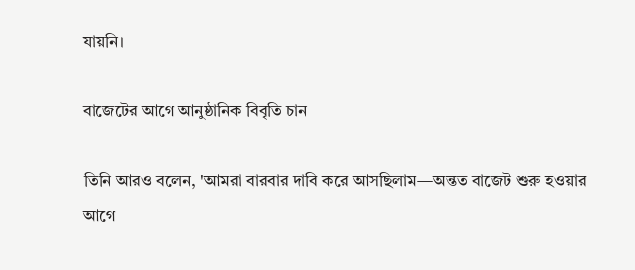যায়নি।

বাজেটের আগে আনুষ্ঠানিক বিবৃতি চান

তিনি আরও বলেন, 'আমরা বারবার দাবি করে আসছিলাম—অন্তত বাজেট শুরু হওয়ার আগে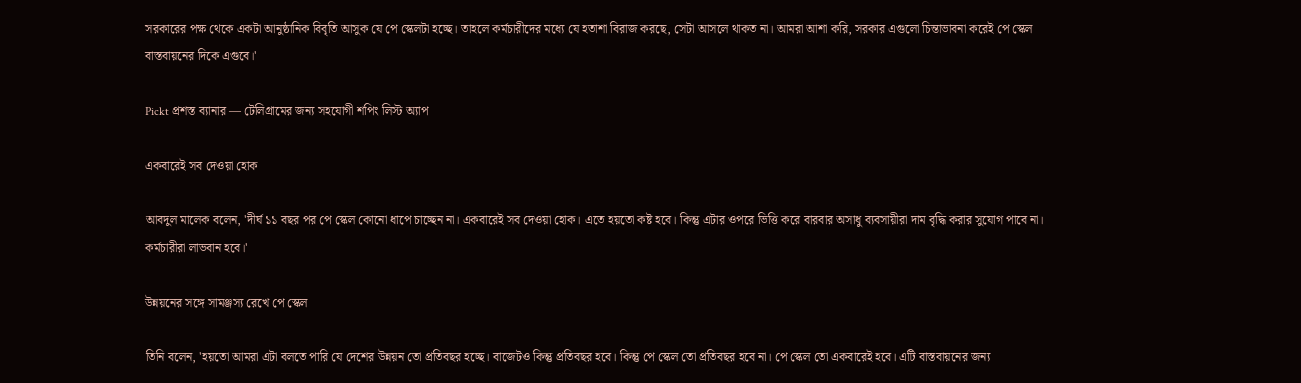সরকারের পক্ষ থেকে একটা আনুষ্ঠানিক বিবৃতি আসুক যে পে স্কেলটা হচ্ছে। তাহলে কর্মচারীদের মধ্যে যে হতাশা বিরাজ করছে, সেটা আসলে থাকত না। আমরা আশা করি, সরকার এগুলো চিন্তাভাবনা করেই পে স্কেল বাস্তবায়নের দিকে এগুবে।'

Pickt প্রশস্ত ব্যানার — টেলিগ্রামের জন্য সহযোগী শপিং লিস্ট অ্যাপ

একবারেই সব দেওয়া হোক

আবদুল মালেক বলেন, 'দীর্ঘ ১১ বছর পর পে স্কেল কোনো ধাপে চাচ্ছেন না। একবারেই সব দেওয়া হোক। এতে হয়তো কষ্ট হবে। কিন্তু এটার ওপরে ভিত্তি করে বারবার অসাধু ব্যবসায়ীরা দাম বৃদ্ধি করার সুযোগ পাবে না। কর্মচারীরা লাভবান হবে।'

উন্নয়নের সঙ্গে সামঞ্জস্য রেখে পে স্কেল

তিনি বলেন, 'হয়তো আমরা এটা বলতে পারি যে দেশের উন্নয়ন তো প্রতিবছর হচ্ছে। বাজেটও কিন্তু প্রতিবছর হবে। কিন্তু পে স্কেল তো প্রতিবছর হবে না। পে স্কেল তো একবারেই হবে। এটি বাস্তবায়নের জন্য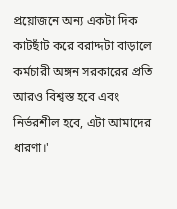প্রয়োজনে অন্য একটা দিক কাটছাঁট করে বরাদ্দটা বাড়ালে কর্মচারী অঙ্গন সরকারের প্রতি আরও বিশ্বস্ত হবে এবং নির্ভরশীল হবে, এটা আমাদের ধারণা।'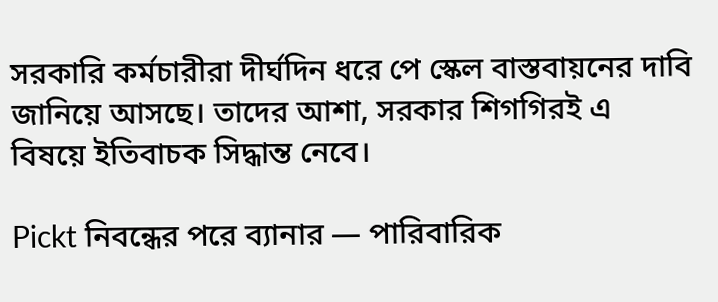সরকারি কর্মচারীরা দীর্ঘদিন ধরে পে স্কেল বাস্তবায়নের দাবি জানিয়ে আসছে। তাদের আশা, সরকার শিগগিরই এ বিষয়ে ইতিবাচক সিদ্ধান্ত নেবে।

Pickt নিবন্ধের পরে ব্যানার — পারিবারিক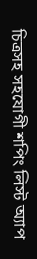চিত্রসহ সহযোগী শপিং লিস্ট অ্যাপ